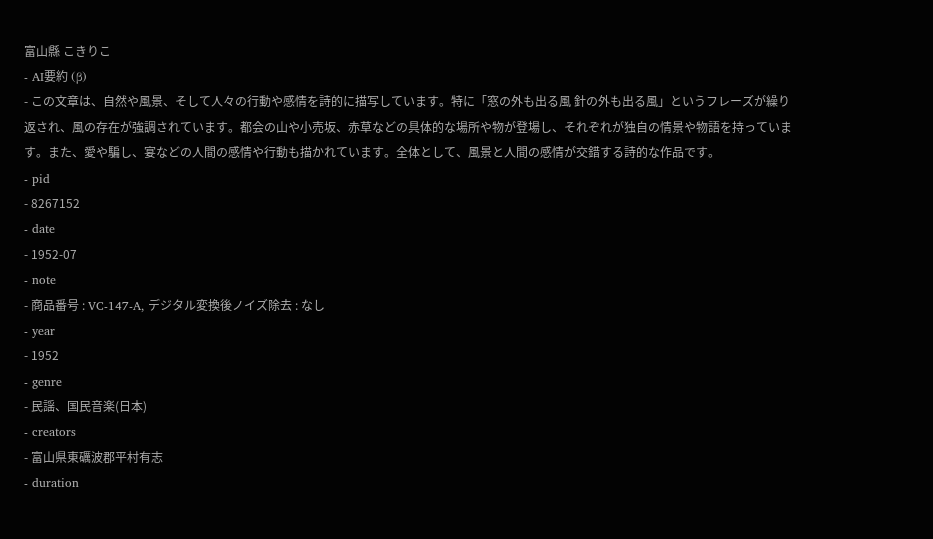富山縣 こきりこ
- AI要約 (β)
- この文章は、自然や風景、そして人々の行動や感情を詩的に描写しています。特に「窓の外も出る風 針の外も出る風」というフレーズが繰り返され、風の存在が強調されています。都会の山や小売坂、赤草などの具体的な場所や物が登場し、それぞれが独自の情景や物語を持っています。また、愛や騙し、宴などの人間の感情や行動も描かれています。全体として、風景と人間の感情が交錯する詩的な作品です。
- pid
- 8267152
- date
- 1952-07
- note
- 商品番号 : VC-147-A, デジタル変換後ノイズ除去 : なし
- year
- 1952
- genre
- 民謡、国民音楽(日本)
- creators
- 富山県東礪波郡平村有志
- duration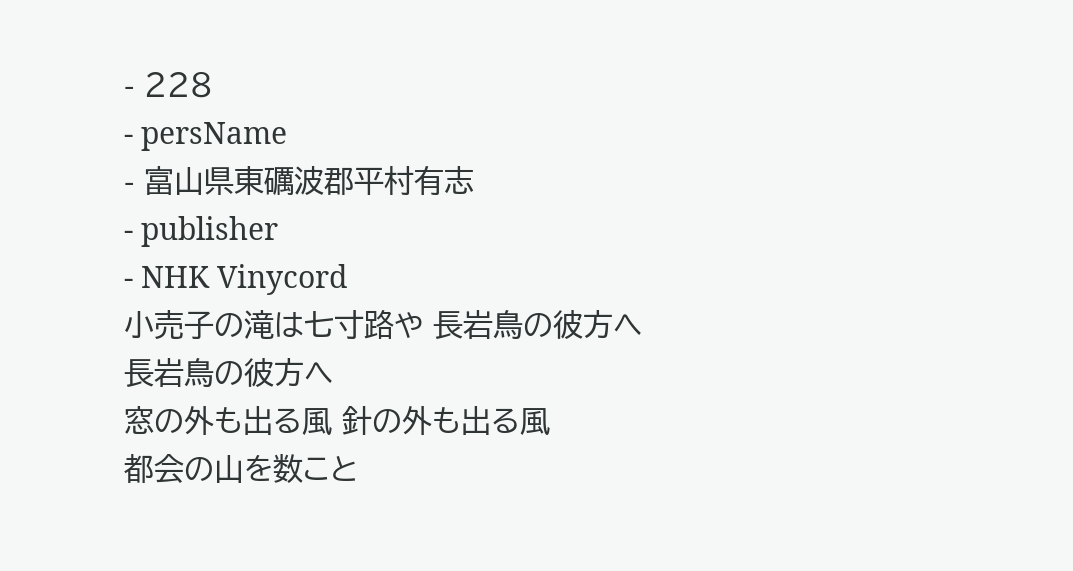- 228
- persName
- 富山県東礪波郡平村有志
- publisher
- NHK Vinycord
小売子の滝は七寸路や 長岩鳥の彼方へ
長岩鳥の彼方へ
窓の外も出る風 針の外も出る風
都会の山を数こと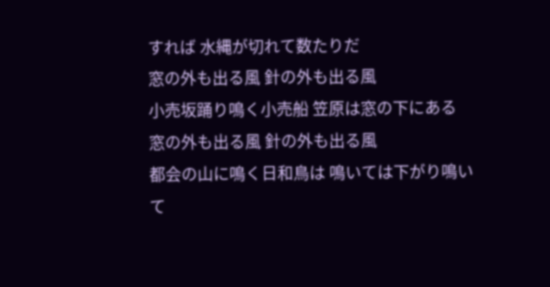すれば 水縄が切れて数たりだ
窓の外も出る風 針の外も出る風
小売坂踊り鳴く小売船 笠原は窓の下にある
窓の外も出る風 針の外も出る風
都会の山に鳴く日和鳥は 鳴いては下がり鳴いて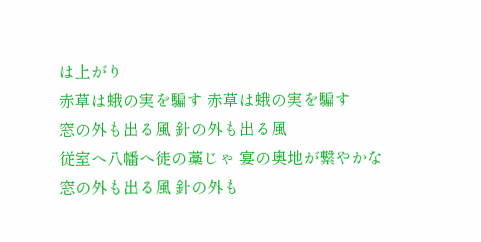は上がり
赤草は蛾の実を騙す 赤草は蛾の実を騙す
窓の外も出る風 針の外も出る風
従室へ八幡へ徒の藁じゃ 宴の奥地が繋やかな
窓の外も出る風 針の外も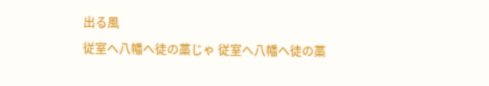出る風
従室へ八幡へ徒の藁じゃ 従室へ八幡へ徒の藁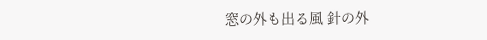窓の外も出る風 針の外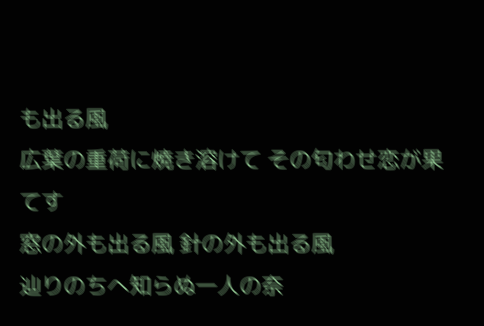も出る風
広葉の重荷に焼き溶けて その匂わせ恋が果てす
窓の外も出る風 針の外も出る風
辿りのちへ知らぬ一人の奈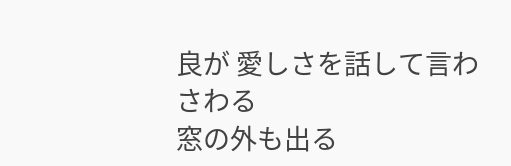良が 愛しさを話して言わさわる
窓の外も出る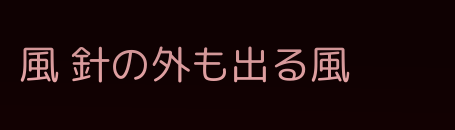風 針の外も出る風